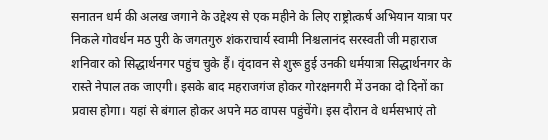सनातन धर्म की अलख जगाने के उद्देश्य से एक महीने के लिए राष्ट्रोत्कर्ष अभियान यात्रा पर निकले गोवर्धन मठ पुरी के जगतगुरु शंकराचार्य स्वामी निश्चलानंद सरस्वती जी महाराज शनिवार को सिद्धार्थनगर पहुंच चुके हैं। वृंदावन से शुरू हुई उनकी धर्मयात्रा सिद्धार्थनगर के रास्ते नेपाल तक जाएगी। इसके बाद महराजगंज होकर गोरक्षनगरी में उनका दो दिनों का प्रवास होगा। यहां से बंगाल होकर अपने मठ वापस पहुंचेंगे। इस दौरान वे धर्मसभाएं तो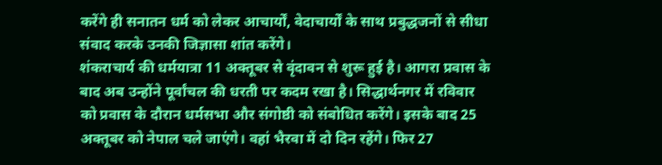करेंगे ही सनातन धर्म को लेकर आचार्यों, वेदाचार्यों के साथ प्रबुद्धजनों से सीधा संवाद करके उनकी जिज्ञासा शांत करेंगे।
शंकराचार्य की धर्मयात्रा 11 अक्तूबर से वृंदावन से शुरू हुई है। आगरा प्रवास के बाद अब उन्होंने पूर्वांचल की धरती पर कदम रखा है। सिद्धार्थनगर में रविवार को प्रवास के दौरान धर्मसभा और संगोष्ठी को संबोधित करेंगे। इसके बाद 25 अक्तूबर को नेपाल चले जाएंगे। वहां भैरवा में दो दिन रहेंगे। फिर 27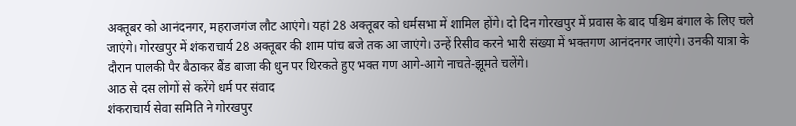अक्तूबर को आनंदनगर, महराजगंज लौट आएंगे। यहां 28 अक्तूबर को धर्मसभा में शामिल होंगे। दो दिन गोरखपुर में प्रवास के बाद पश्चिम बंगाल के लिए चले जाएंगे। गोरखपुर में शंकराचार्य 28 अक्तूबर की शाम पांच बजे तक आ जाएंगे। उन्हें रिसीव करने भारी संख्या में भक्तगण आनंदनगर जाएंगे। उनकी यात्रा के दौरान पालकी पैर बैठाकर बैंड बाजा की धुन पर थिरकते हुए भक्त गण आगे-आगे नाचते-झूमते चलेंगे।
आठ से दस लोगों से करेंगे धर्म पर संवाद
शंकराचार्य सेवा समिति ने गोरखपुर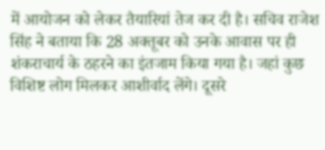में आयोजन को लेकर तैयारियां तेज कर दी है। सचिव राजेश सिंह ने बताया कि 28 अक्तूबर को उनके आवास पर ही शंकराचार्य के ठहरने का इंतजाम किया गया है। जहां कुछ विशिष्ट लोग मिलकर आशीर्वाद लेंगे। दूसरे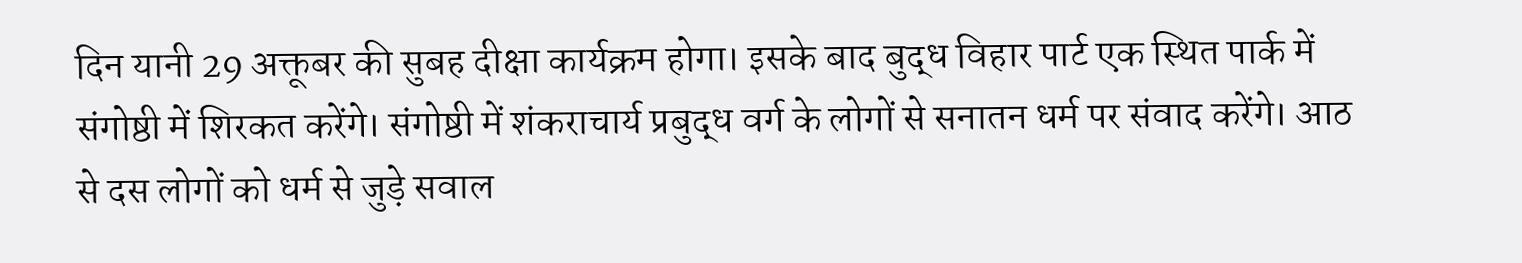दिन यानी 29 अक्तूबर की सुबह दीक्षा कार्यक्रम होगा। इसके बाद बुद्ध विहार पार्ट एक स्थित पार्क में संगोष्ठी में शिरकत करेंगे। संगोष्ठी में शंकराचार्य प्रबुद्ध वर्ग के लोगों से सनातन धर्म पर संवाद करेंगे। आठ से दस लोगों को धर्म से जुड़े सवाल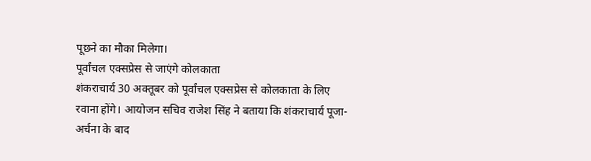पूछने का मौका मिलेगा।
पूर्वांचल एक्सप्रेस से जाएंगे कोलकाता
शंकराचार्य 30 अक्तूबर को पूर्वांचल एक्सप्रेस से कोलकाता के लिए रवाना होंगे। आयोजन सचिव राजेश सिंह ने बताया कि शंकराचार्य पूजा-अर्चना के बाद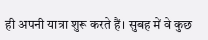ही अपनी यात्रा शुरू करते हैं। सुबह में वे कुछ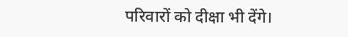परिवारों को दीक्षा भी देंगे।